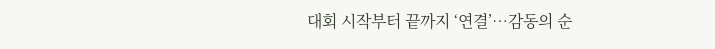대회 시작부터 끝까지 ‘연결’…감동의 순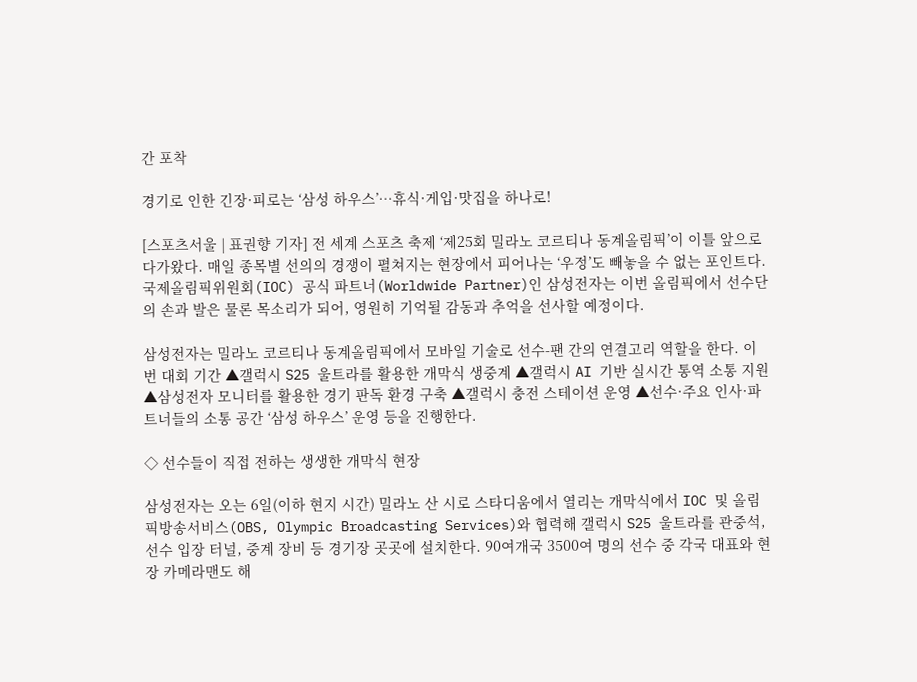간 포착

경기로 인한 긴장·피로는 ‘삼성 하우스’…휴식·게입·맛집을 하나로!

[스포츠서울 | 표권향 기자] 전 세계 스포츠 축제 ‘제25회 밀라노 코르티나 동계올림픽’이 이틀 앞으로 다가왔다. 매일 종목별 선의의 경쟁이 펼쳐지는 현장에서 피어나는 ‘우정’도 빼놓을 수 없는 포인트다. 국제올림픽위원회(IOC) 공식 파트너(Worldwide Partner)인 삼성전자는 이번 올림픽에서 선수단의 손과 발은 물론 목소리가 되어, 영원히 기억될 감동과 추억을 선사할 예정이다.

삼성전자는 밀라노 코르티나 동계올림픽에서 모바일 기술로 선수-팬 간의 연결고리 역할을 한다. 이번 대회 기간 ▲갤럭시 S25 울트라를 활용한 개막식 생중계 ▲갤럭시 AI 기반 실시간 통역 소통 지원 ▲삼성전자 모니터를 활용한 경기 판독 환경 구축 ▲갤럭시 충전 스테이션 운영 ▲선수·주요 인사·파트너들의 소통 공간 ‘삼성 하우스’ 운영 등을 진행한다.

◇ 선수들이 직접 전하는 생생한 개막식 현장

삼성전자는 오는 6일(이하 현지 시간) 밀라노 산 시로 스타디움에서 열리는 개막식에서 IOC 및 올림픽방송서비스(OBS, Olympic Broadcasting Services)와 협력해 갤럭시 S25 울트라를 관중석, 선수 입장 터널, 중계 장비 등 경기장 곳곳에 설치한다. 90여개국 3500여 명의 선수 중 각국 대표와 현장 카메라맨도 해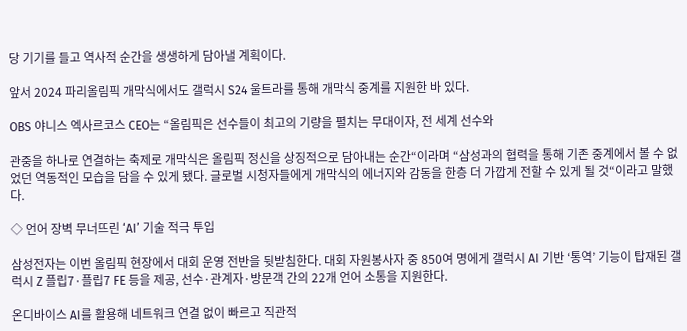당 기기를 들고 역사적 순간을 생생하게 담아낼 계획이다.

앞서 2024 파리올림픽 개막식에서도 갤럭시 S24 울트라를 통해 개막식 중계를 지원한 바 있다.

OBS 야니스 엑사르코스 CEO는 “올림픽은 선수들이 최고의 기량을 펼치는 무대이자, 전 세계 선수와

관중을 하나로 연결하는 축제로 개막식은 올림픽 정신을 상징적으로 담아내는 순간“이라며 “삼성과의 협력을 통해 기존 중계에서 볼 수 없었던 역동적인 모습을 담을 수 있게 됐다. 글로벌 시청자들에게 개막식의 에너지와 감동을 한층 더 가깝게 전할 수 있게 될 것“이라고 말했다.

◇ 언어 장벽 무너뜨린 ‘AI’ 기술 적극 투입

삼성전자는 이번 올림픽 현장에서 대회 운영 전반을 뒷받침한다. 대회 자원봉사자 중 850여 명에게 갤럭시 AI 기반 ‘통역’ 기능이 탑재된 갤럭시 Z 플립7·플립7 FE 등을 제공, 선수·관계자·방문객 간의 22개 언어 소통을 지원한다.

온디바이스 AI를 활용해 네트워크 연결 없이 빠르고 직관적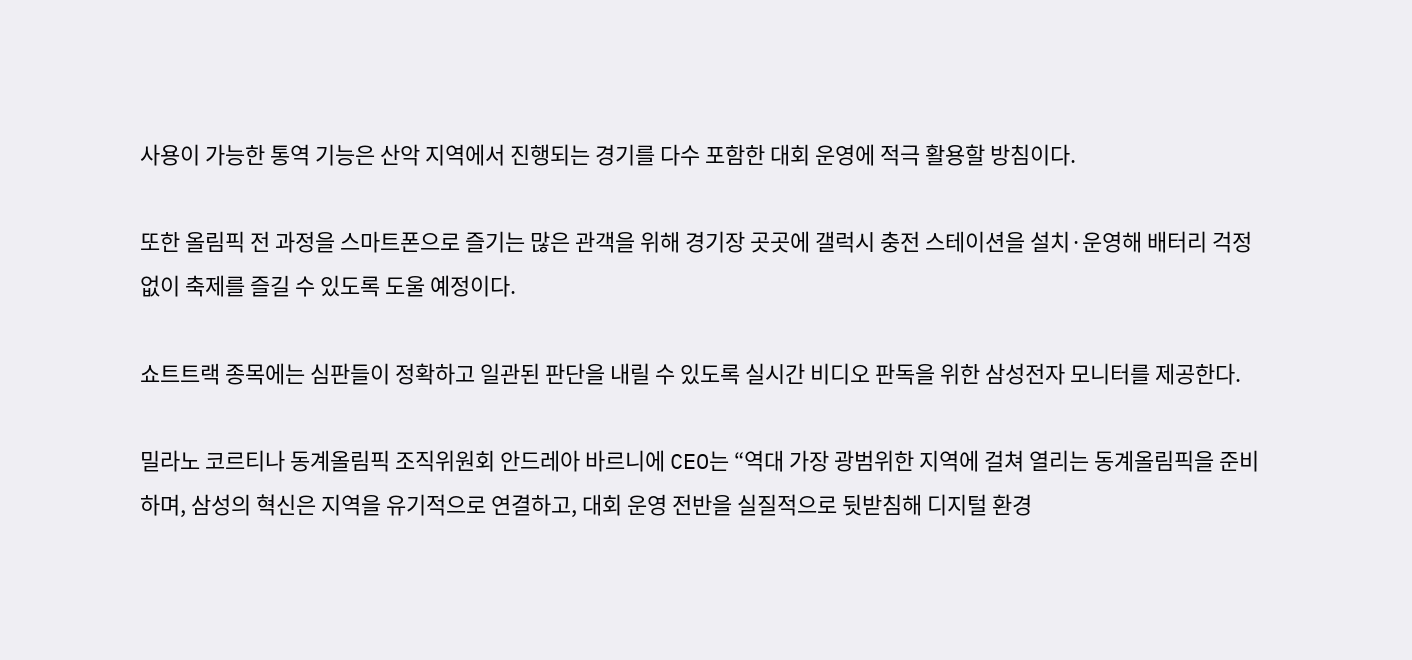사용이 가능한 통역 기능은 산악 지역에서 진행되는 경기를 다수 포함한 대회 운영에 적극 활용할 방침이다.

또한 올림픽 전 과정을 스마트폰으로 즐기는 많은 관객을 위해 경기장 곳곳에 갤럭시 충전 스테이션을 설치·운영해 배터리 걱정 없이 축제를 즐길 수 있도록 도울 예정이다.

쇼트트랙 종목에는 심판들이 정확하고 일관된 판단을 내릴 수 있도록 실시간 비디오 판독을 위한 삼성전자 모니터를 제공한다.

밀라노 코르티나 동계올림픽 조직위원회 안드레아 바르니에 CEO는 “역대 가장 광범위한 지역에 걸쳐 열리는 동계올림픽을 준비하며, 삼성의 혁신은 지역을 유기적으로 연결하고, 대회 운영 전반을 실질적으로 뒷받침해 디지털 환경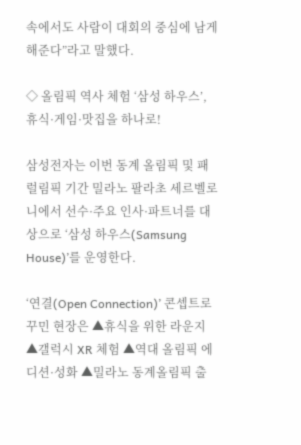속에서도 사람이 대회의 중심에 남게 해준다”라고 말했다.

◇ 올림픽 역사 체험 ‘삼성 하우스’, 휴식·게임·맛집을 하나로!

삼성전자는 이번 동계 올림픽 및 패럴림픽 기간 밀라노 팔라초 세르벨로니에서 선수·주요 인사·파트너를 대상으로 ‘삼성 하우스(Samsung House)’를 운영한다.

‘연결(Open Connection)’ 콘셉트로 꾸민 현장은 ▲휴식을 위한 라운지 ▲갤럭시 XR 체험 ▲역대 올림픽 에디션·성화 ▲밀라노 동계올림픽 출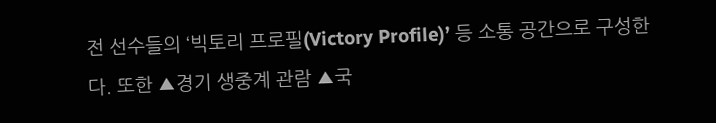전 선수들의 ‘빅토리 프로필(Victory Profile)’ 등 소통 공간으로 구성한다. 또한 ▲경기 생중계 관람 ▲국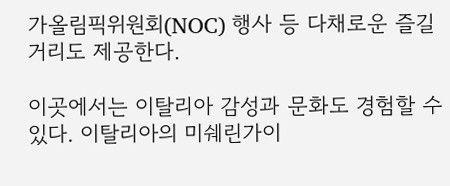가올림픽위원회(NOC) 행사 등 다채로운 즐길 거리도 제공한다.

이곳에서는 이탈리아 감성과 문화도 경험할 수 있다. 이탈리아의 미쉐린가이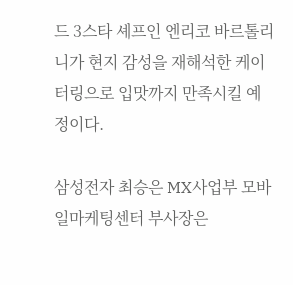드 3스타 셰프인 엔리코 바르톨리니가 현지 감성을 재해석한 케이터링으로 입맛까지 만족시킬 예정이다.

삼성전자 최승은 MX사업부 모바일마케팅센터 부사장은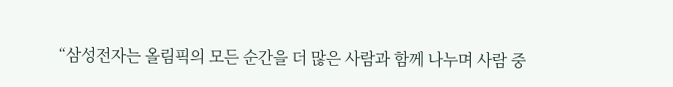“삼성전자는 올림픽의 모든 순간을 더 많은 사람과 함께 나누며 사람 중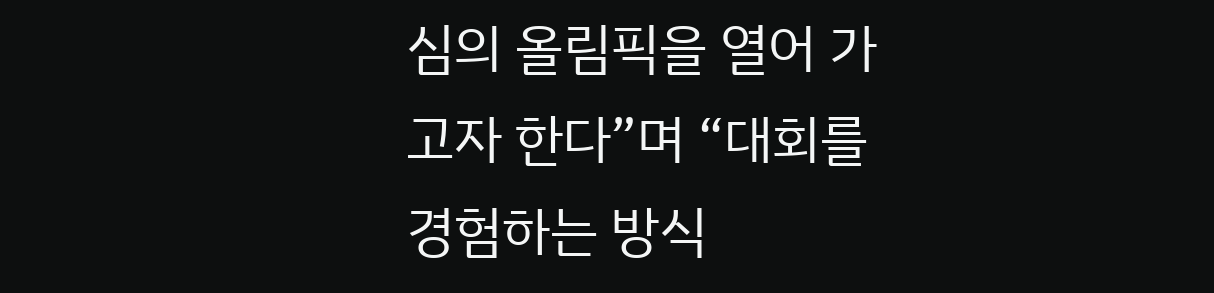심의 올림픽을 열어 가고자 한다”며 “대회를 경험하는 방식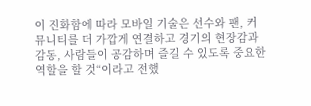이 진화함에 따라 모바일 기술은 선수와 팬, 커뮤니티를 더 가깝게 연결하고 경기의 현장감과 감동, 사람들이 공감하며 즐길 수 있도록 중요한 역할을 할 것“이라고 전했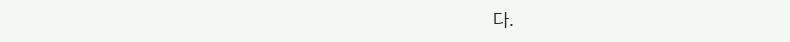다.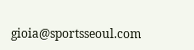gioia@sportsseoul.com